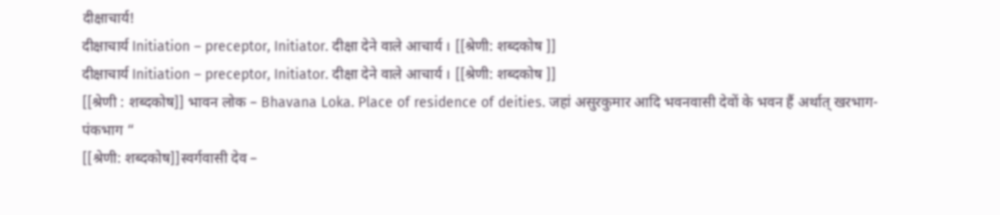दीक्षाचार्य!
दीक्षाचार्य Initiation – preceptor, Initiator. दीक्षा देने वाले आचार्य । [[श्रेणी: शब्दकोष ]]
दीक्षाचार्य Initiation – preceptor, Initiator. दीक्षा देने वाले आचार्य । [[श्रेणी: शब्दकोष ]]
[[श्रेणी : शब्दकोष]] भावन लोक – Bhavana Loka. Place of residence of deities. जहां असुरकुमार आदि भवनवासी देवों के भवन हैं अर्थात् खरभाग- पंकभाग “
[[श्रेणी: शब्दकोष]]स्वर्गवासी देव –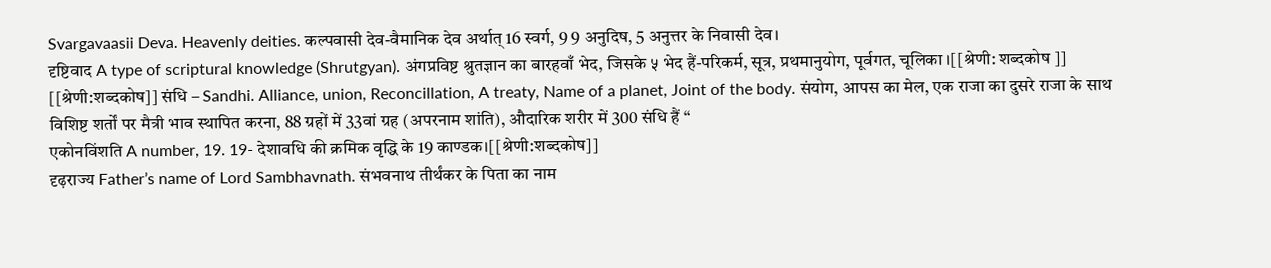Svargavaasii Deva. Heavenly deities. कल्पवासी देव-वैमानिक देव अर्थात् 16 स्वर्ग, 9 9 अनुदिष, 5 अनुत्तर के निवासी देव।
दृष्टिवाद A type of scriptural knowledge (Shrutgyan). अंगप्रविष्ट श्रुतज्ञान का बारहवाँ भेद, जिसके ५ भेद हैं-परिकर्म, सूत्र, प्रथमानुयोग, पूर्वगत, चूलिका ।[[श्रेणी: शब्दकोष ]]
[[श्रेणी:शब्दकोष]] संधि – Sandhi. Alliance, union, Reconcillation, A treaty, Name of a planet, Joint of the body. संयोग, आपस का मेल, एक राजा का दुसरे राजा के साथ विशिष्ट शर्तों पर मैत्री भाव स्थापित करना, 88 ग्रहों में 33वां ग्रह (अपरनाम शांति), औदारिक शरीर में 300 संधि हैं “
एकोनविंशति A number, 19. 19- देशावधि की क्रमिक वृद्धि के 19 काण्डक।[[श्रेणी:शब्दकोष]]
दृढ़राज्य Father’s name of Lord Sambhavnath. संभवनाथ तीर्थंकर के पिता का नाम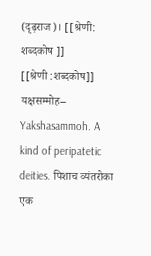(दृढ़राज)। [[श्रेणी: शब्दकोष ]]
[[श्रेणी :शब्दकोष]] यक्षसम्मोह– Yakshasammoh. A kind of peripatetic deities. पिशाच व्यंतरोका एक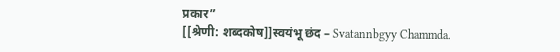प्रकार”
[[श्रेणी: शब्दकोष]]स्वयंभू छंद – Svatannbgyy Chammda.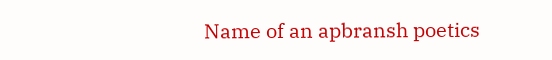Name of an apbransh poetics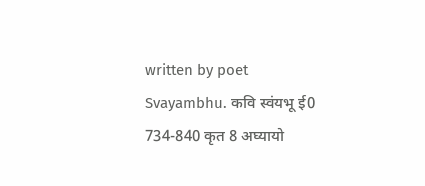written by poet Svayambhu. कवि स्वंयभू ई0 734-840 कृत 8 अघ्यायो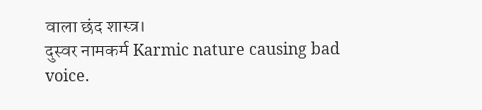वाला छंद शास्त्र।
दुस्वर नामकर्म Karmic nature causing bad voice.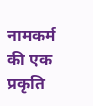नामकर्म की एक प्रकृति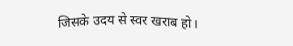जिसके उदय से स्वर खराब हो।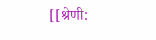[[श्रेणी: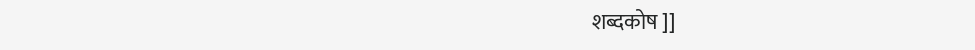शब्दकोष ]]